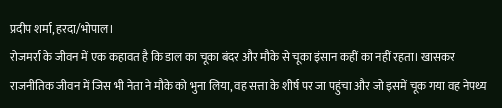प्रदीप शर्मा, हरदा/भोपाल।
रोजमर्रा के जीवन में एक कहावत है कि डाल का चूका बंदर और मौके से चूका इंसान कहीं का नहीं रहता। खासकर राजनीतिक जीवन में जिस भी नेता ने मौके को भुना लिया, वह सत्ता के शीर्ष पर जा पहुंचा और जो इसमें चूक गया वह नेपथ्य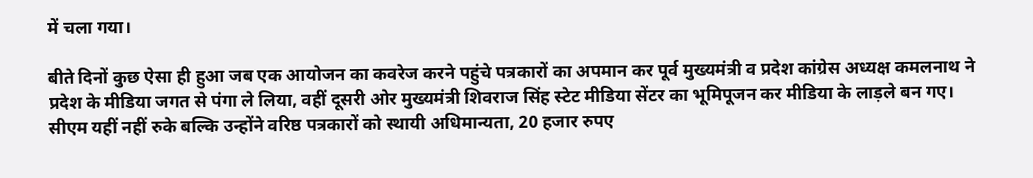में चला गया।

बीते दिनों कुछ ऐसा ही हुआ जब एक आयोजन का कवरेज करने पहुंचे पत्रकारों का अपमान कर पूर्व मुख्यमंत्री व प्रदेश कांग्रेस अध्यक्ष कमलनाथ ने प्रदेश के मीडिया जगत से पंगा ले लिया, वहीं दूसरी ओर मुख्यमंत्री शिवराज सिंह स्टेट मीडिया सेंटर का भूमिपूजन कर मीडिया के लाड़ले बन गए।
सीएम यहीं नहीं रुके बल्कि उन्होंने वरिष्ठ पत्रकारों को स्थायी अधिमान्यता, 20 हजार रुपए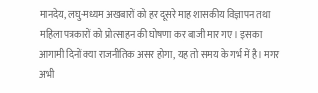मानदेय, लघु-मध्यम अखबारों को हर दूसरे माह शासकीय विज्ञापन तथा महिला पत्रकारों को प्रोत्साहन की घोषणा कर बाजी मार गए। इसका आगामी दिनों क्या राजनीतिक असर होगा, यह तो समय के गर्भ में है। मगर अभी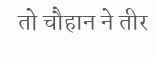तो चौहान ने तीर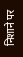निशाने पर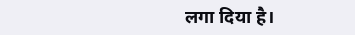लगा दिया है।